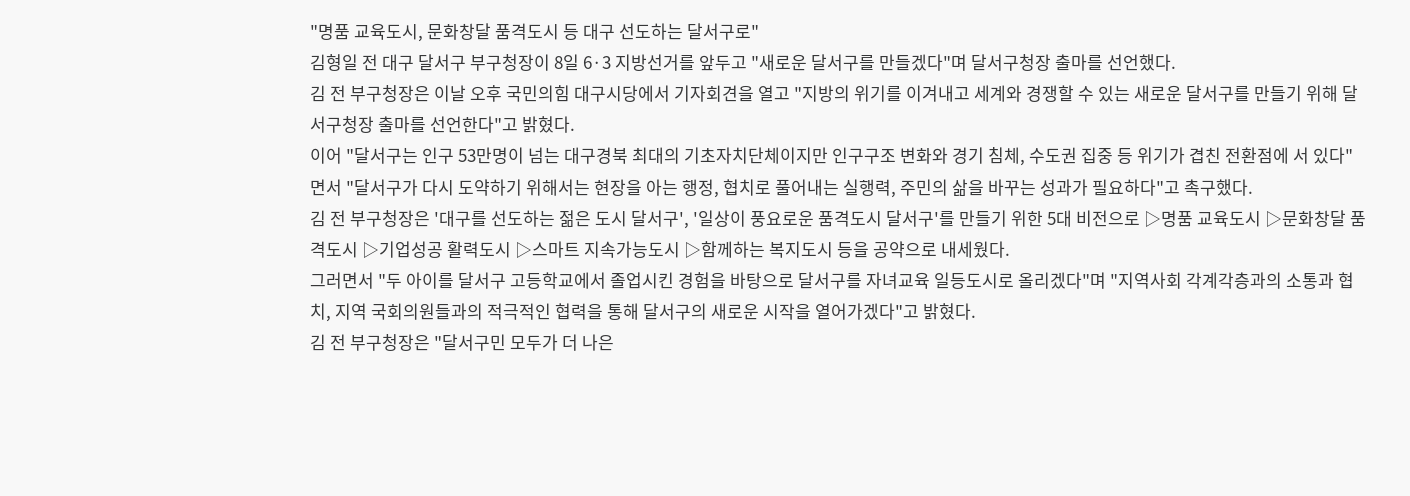"명품 교육도시, 문화창달 품격도시 등 대구 선도하는 달서구로"
김형일 전 대구 달서구 부구청장이 8일 6·3 지방선거를 앞두고 "새로운 달서구를 만들겠다"며 달서구청장 출마를 선언했다.
김 전 부구청장은 이날 오후 국민의힘 대구시당에서 기자회견을 열고 "지방의 위기를 이겨내고 세계와 경쟁할 수 있는 새로운 달서구를 만들기 위해 달서구청장 출마를 선언한다"고 밝혔다.
이어 "달서구는 인구 53만명이 넘는 대구경북 최대의 기초자치단체이지만 인구구조 변화와 경기 침체, 수도권 집중 등 위기가 겹친 전환점에 서 있다"면서 "달서구가 다시 도약하기 위해서는 현장을 아는 행정, 협치로 풀어내는 실행력, 주민의 삶을 바꾸는 성과가 필요하다"고 촉구했다.
김 전 부구청장은 '대구를 선도하는 젊은 도시 달서구', '일상이 풍요로운 품격도시 달서구'를 만들기 위한 5대 비전으로 ▷명품 교육도시 ▷문화창달 품격도시 ▷기업성공 활력도시 ▷스마트 지속가능도시 ▷함께하는 복지도시 등을 공약으로 내세웠다.
그러면서 "두 아이를 달서구 고등학교에서 졸업시킨 경험을 바탕으로 달서구를 자녀교육 일등도시로 올리겠다"며 "지역사회 각계각층과의 소통과 협치, 지역 국회의원들과의 적극적인 협력을 통해 달서구의 새로운 시작을 열어가겠다"고 밝혔다.
김 전 부구청장은 "달서구민 모두가 더 나은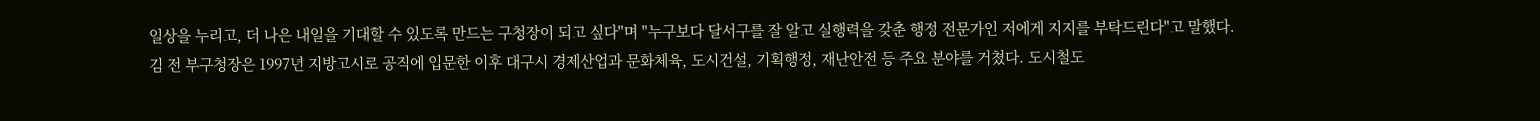일상을 누리고, 더 나은 내일을 기대할 수 있도록 만드는 구청장이 되고 싶다"며 "누구보다 달서구를 잘 알고 실행력을 갖춘 행정 전문가인 저에게 지지를 부탁드린다"고 말했다.
김 전 부구청장은 1997년 지방고시로 공직에 입문한 이후 대구시 경제산업과 문화체육, 도시건설, 기획행정, 재난안전 등 주요 분야를 거쳤다. 도시철도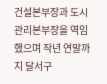건설본부장과 도시관리본부장을 역임했으며 작년 연말까지 달서구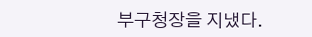부구청장을 지냈다.